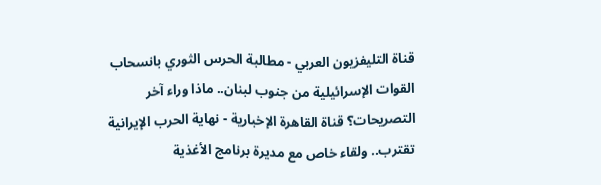قناة التليفزيون العربي - مطالبة الحرس الثوري بانسحاب القوات الإسرائيلية من جنوب لبنان.. ماذا وراء آخر التصريحات؟ قناة القاهرة الإخبارية - نهاية الحرب الإيرانية تقترب.. ولقاء خاص مع مديرة برنامج الأغذية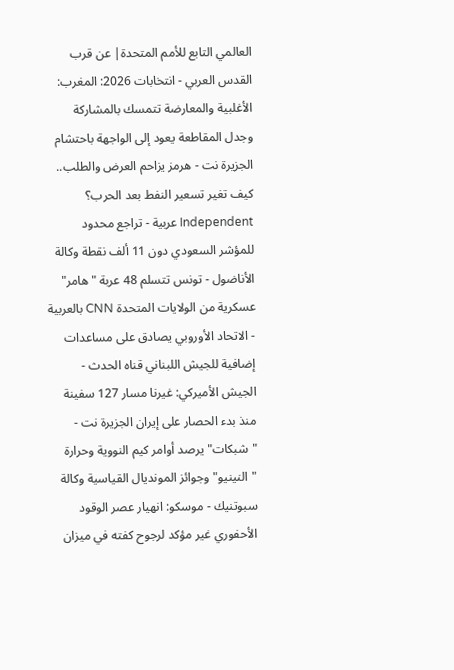العالمي التابع للأمم المتحدة| عن قرب القدس العربي - انتخابات 2026: المغرب: الأغلبية والمعارضة تتمسك بالمشاركة وجدل المقاطعة يعود إلى الواجهة باحتشام الجزيرة نت - هرمز يزاحم العرض والطلب.. كيف تغير تسعير النفط بعد الحرب؟ Independent عربية - تراجع محدود للمؤشر السعودي دون 11 ألف نقطة وكالة الأناضول - تونس تتسلم 48 عربة "هامر" عسكرية من الولايات المتحدة CNN بالعربية - الاتحاد الأوروبي يصادق على مساعدات إضافية للجيش اللبناني قناه الحدث - الجيش الأميركي: غيرنا مسار 127 سفينة منذ بدء الحصار على إيران الجزيرة نت - "شبكات" يرصد أوامر كيم النووية وحرارة "النينيو" وجوائز المونديال القياسية وكالة سبوتنيك - موسكو: انهيار عصر الوقود الأحفوري غير مؤكد لرجوح كفته في ميزان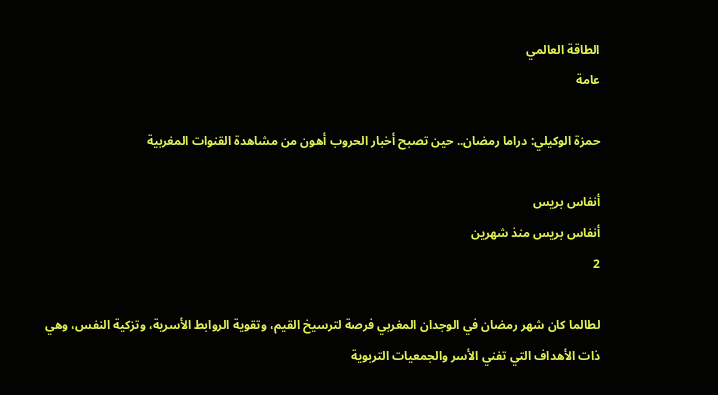الطاقة العالمي
عامة

حمزة الوكيلي: دراما رمضان.. حين تصبح أخبار الحروب أهون من مشاهدة القنوات المغربية

أنفاس بريس
أنفاس بريس منذ شهرين
2

لطالما كان شهر رمضان في الوجدان المغربي فرصة لترسيخ القيم، وتقوية الروابط الأسرية، وتزكية النفس، وهي ذات الأهداف التي تفني الأسر والجمعيات التربوية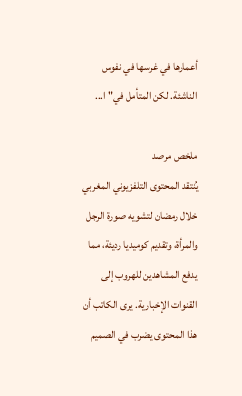أعمارها في غرسها في نفوس الناشئة. لكن المتأمل في" ا...

ملخص مرصد
يُنتقد المحتوى التلفزيوني المغربي خلال رمضان لتشويه صورة الرجل والمرأة، وتقديم كوميديا رديئة، مما يدفع المشاهدين للهروب إلى القنوات الإخبارية. يرى الكاتب أن هذا المحتوى يضرب في الصميم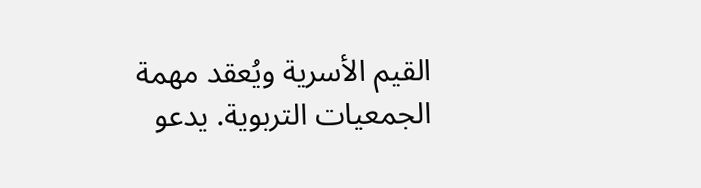القيم الأسرية ويُعقد مهمة الجمعيات التربوية. يدعو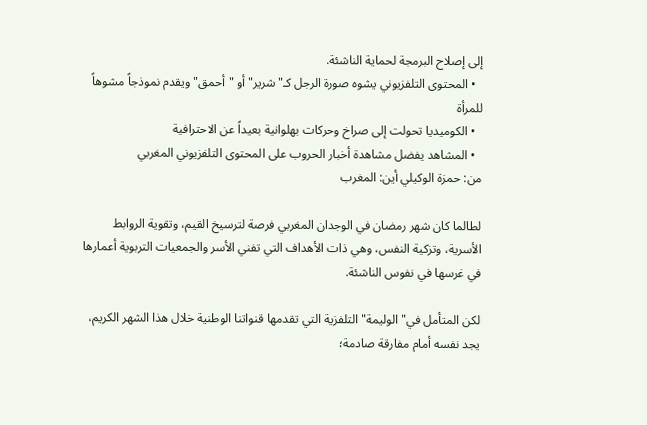إلى إصلاح البرمجة لحماية الناشئة.
  • المحتوى التلفزيوني يشوه صورة الرجل كـ"شرير" أو "أحمق" ويقدم نموذجاً مشوهاً للمرأة
  • الكوميديا تحولت إلى صراخ وحركات بهلوانية بعيداً عن الاحترافية
  • المشاهد يفضل مشاهدة أخبار الحروب على المحتوى التلفزيوني المغربي
من: حمزة الوكيلي أين: المغرب

لطالما كان شهر رمضان في الوجدان المغربي فرصة لترسيخ القيم، وتقوية الروابط الأسرية، وتزكية النفس، وهي ذات الأهداف التي تفني الأسر والجمعيات التربوية أعمارها في غرسها في نفوس الناشئة.

لكن المتأمل في" الوليمة" التلفزية التي تقدمها قنواتنا الوطنية خلال هذا الشهر الكريم، يجد نفسه أمام مفارقة صادمة؛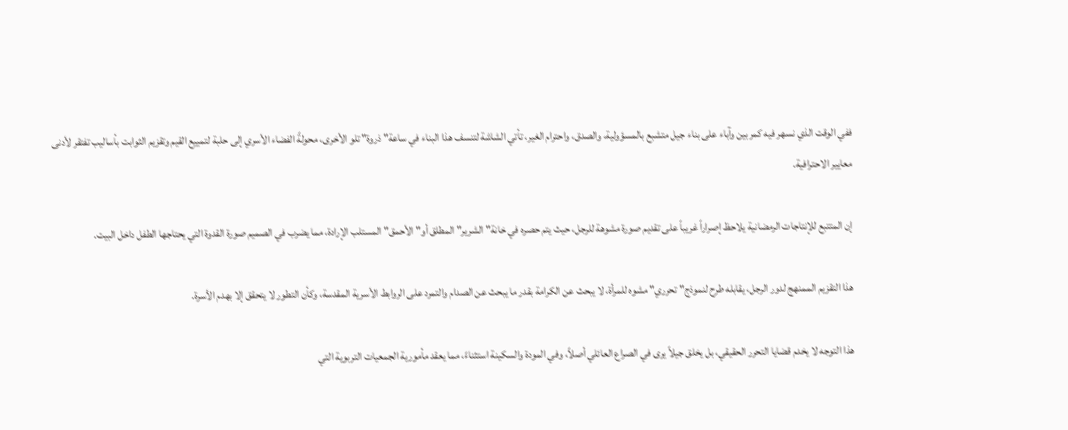ففي الوقت الذي نسهر فيه كمربين وآباء على بناء جيل متشبع بالمسؤولية، والصدق، واحترام الغير، تأتي الشاشة لتنسف هذا البناء في ساعة" ذروة" تلو الأخرى، محولةً الفضاء الأسري إلى حلبة لتمييع القيم وتقزيم الثوابت بأساليب تفتقر لأدنى معايير الاحترافية.

إن المتتبع للإنتاجات الرمضانية يلاحظ إصراراً غريباً على تقديم صورة مشوهة للرجل، حيث يتم حصره في خانة" الشرير" المطلق أو" الأحمق" المستلب الإرادة، مما يضرب في الصميم صورة القدوة التي يحتاجها الطفل داخل البيت.

هذا التقزيم الممنهج لدور الرجل، يقابله طرح لنموذج" تحرري" مشوه للمرأة، لا يبحث عن الكرامة بقدر ما يبحث عن الصدام والتمرد على الروابط الأسرية المقدسة، وكأن التطور لا يتحقق إلا بهدم الأسرة.

هذا التوجه لا يخدم قضايا التحرر الحقيقي، بل يخلق جيلاً يرى في الصراع العائلي أصلاً، وفي المودة والسكينة استثناءً، مما يعقد مأمورية الجمعيات التربوية التي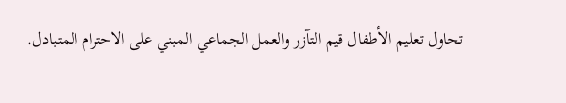تحاول تعليم الأطفال قيم التآزر والعمل الجماعي المبني على الاحترام المتبادل.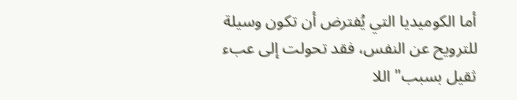أما الكوميديا التي يُفترض أن تكون وسيلة للترويح عن النفس، فقد تحولت إلى عبء ثقيل بسبب" اللا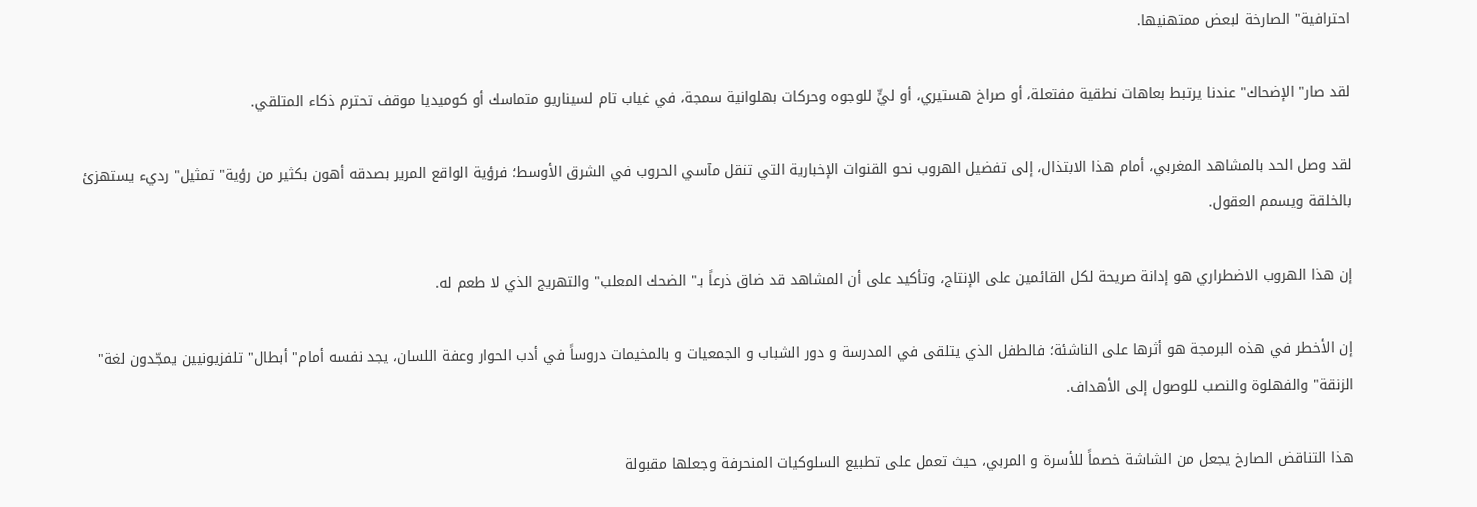احترافية" الصارخة لبعض ممتهنيها.

لقد صار" الإضحاك" عندنا يرتبط بعاهات نطقية مفتعلة، أو صراخ هستيري، أو ليٍّ للوجوه وحركات بهلوانية سمجة، في غياب تام لسيناريو متماسك أو كوميديا موقف تحترم ذكاء المتلقي.

لقد وصل الحد بالمشاهد المغربي، أمام هذا الابتذال، إلى تفضيل الهروب نحو القنوات الإخبارية التي تنقل مآسي الحروب في الشرق الأوسط؛ فرؤية الواقع المرير بصدقه أهون بكثير من رؤية" تمثيل" رديء يستهزئ بالخلقة ويسمم العقول.

إن هذا الهروب الاضطراري هو إدانة صريحة لكل القائمين على الإنتاج، وتأكيد على أن المشاهد قد ضاق ذرعاً بـ" الضحك المعلب" والتهريج الذي لا طعم له.

إن الأخطر في هذه البرمجة هو أثرها على الناشئة؛ فالطفل الذي يتلقى في المدرسة و دور الشباب و الجمعيات و بالمخيمات دروساً في أدب الحوار وعفة اللسان، يجد نفسه أمام" أبطال" تلفزيونيين يمجّدون لغة" الزنقة" والفهلوة والنصب للوصول إلى الأهداف.

هذا التناقض الصارخ يجعل من الشاشة خصماً للأسرة و المربي، حيث تعمل على تطبيع السلوكيات المنحرفة وجعلها مقبولة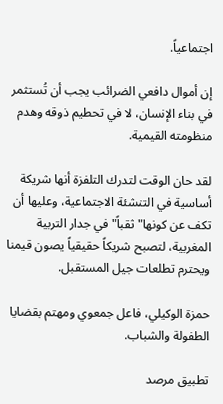اجتماعياً.

إن أموال دافعي الضرائب يجب أن تُستثمر في بناء الإنسان، لا في تحطيم ذوقه وهدم منظومته القيمية.

لقد حان الوقت لتدرك التلفزة أنها شريكة أساسية في التنشئة الاجتماعية، وعليها أن تكف عن كونها" ثقباً" في جدار التربية المغربية، لتصبح شريكاً حقيقياً يصون قيمنا ويحترم تطلعات جيل المستقبل.

حمزة الوكيلي، فاعل جمعوي ومهتم بقضايا الطفولة والشباب.

تطبيق مرصد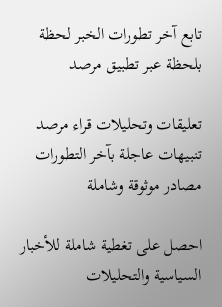تابع آخر تطورات الخبر لحظة بلحظة عبر تطبيق مرصد

تعليقات وتحليلات قراء مرصد
تنبيهات عاجلة بآخر التطورات
مصادر موثوقة وشاملة

احصل على تغطية شاملة للأخبار السياسية والتحليلات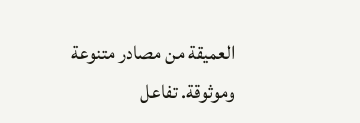العميقة من مصادر متنوعة وموثوقة. تفاعل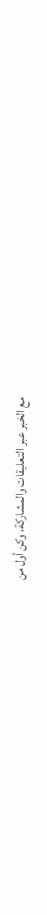مع الخبر عبر التعليقات والمشاركة، وكن أول من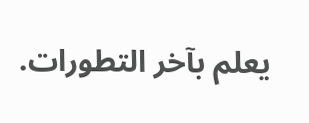يعلم بآخر التطورات.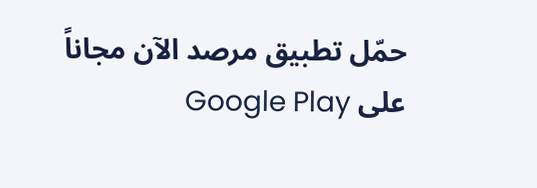حمّل تطبيق مرصد الآن مجاناً على Google Play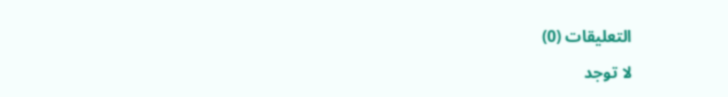التعليقات (0)

لا توجد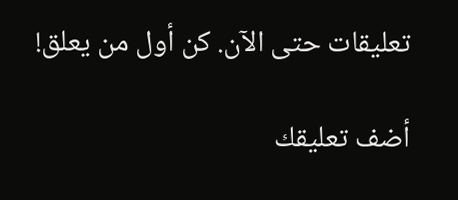تعليقات حتى الآن. كن أول من يعلق!

أضف تعليقك